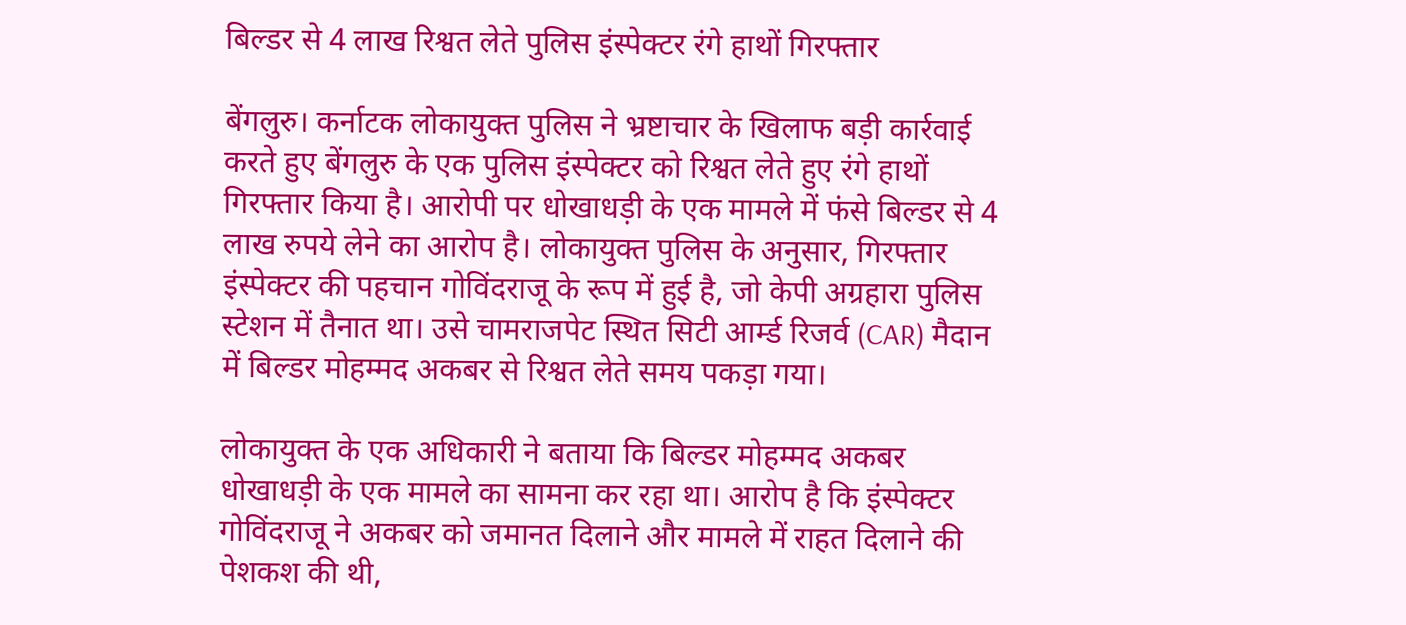बिल्डर से 4 लाख रिश्वत लेते पुलिस इंस्पेक्टर रंगे हाथों गिरफ्तार

बेंगलुरु। कर्नाटक लोकायुक्त पुलिस ने भ्रष्टाचार के खिलाफ बड़ी कार्रवाई करते हुए बेंगलुरु के एक पुलिस इंस्पेक्टर को रिश्वत लेते हुए रंगे हाथों गिरफ्तार किया है। आरोपी पर धोखाधड़ी के एक मामले में फंसे बिल्डर से 4 लाख रुपये लेने का आरोप है। लोकायुक्त पुलिस के अनुसार, गिरफ्तार इंस्पेक्टर की पहचान गोविंदराजू के रूप में हुई है, जो केपी अग्रहारा पुलिस स्टेशन में तैनात था। उसे चामराजपेट स्थित सिटी आर्म्ड रिजर्व (CAR) मैदान में बिल्डर मोहम्मद अकबर से रिश्वत लेते समय पकड़ा गया।

लोकायुक्त के एक अधिकारी ने बताया कि बिल्डर मोहम्मद अकबर धोखाधड़ी के एक मामले का सामना कर रहा था। आरोप है कि इंस्पेक्टर गोविंदराजू ने अकबर को जमानत दिलाने और मामले में राहत दिलाने की पेशकश की थी,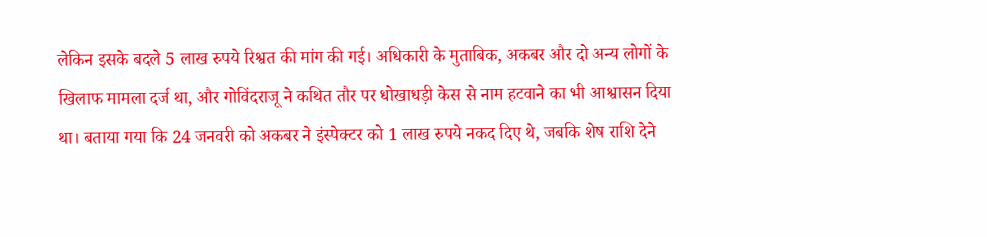लेकिन इसके बदले 5 लाख रुपये रिश्वत की मांग की गई। अधिकारी के मुताबिक, अकबर और दो अन्य लोगों के खिलाफ मामला दर्ज था, और गोविंदराजू ने कथित तौर पर धोखाधड़ी केस से नाम हटवाने का भी आश्वासन दिया था। बताया गया कि 24 जनवरी को अकबर ने इंस्पेक्टर को 1 लाख रुपये नकद दिए थे, जबकि शेष राशि देने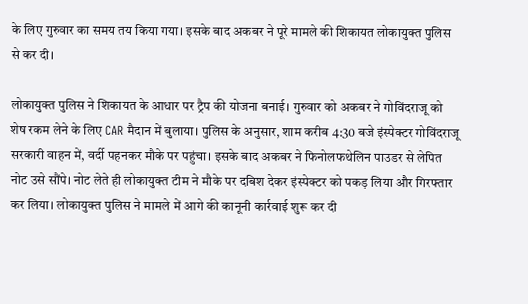के लिए गुरुवार का समय तय किया गया। इसके बाद अकबर ने पूरे मामले की शिकायत लोकायुक्त पुलिस से कर दी।

लोकायुक्त पुलिस ने शिकायत के आधार पर ट्रैप की योजना बनाई। गुरुवार को अकबर ने गोविंदराजू को शेष रकम लेने के लिए CAR मैदान में बुलाया। पुलिस के अनुसार, शाम करीब 4:30 बजे इंस्पेक्टर गोविंदराजू सरकारी वाहन में, वर्दी पहनकर मौके पर पहुंचा। इसके बाद अकबर ने फिनोलफथेलिन पाउडर से लेपित नोट उसे सौंपे। नोट लेते ही लोकायुक्त टीम ने मौके पर दबिश देकर इंस्पेक्टर को पकड़ लिया और गिरफ्तार कर लिया। लोकायुक्त पुलिस ने मामले में आगे की कानूनी कार्रवाई शुरू कर दी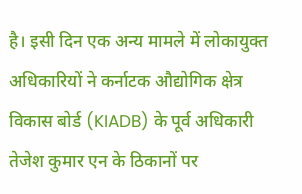है। इसी दिन एक अन्य मामले में लोकायुक्त अधिकारियों ने कर्नाटक औद्योगिक क्षेत्र विकास बोर्ड (KIADB) के पूर्व अधिकारी तेजेश कुमार एन के ठिकानों पर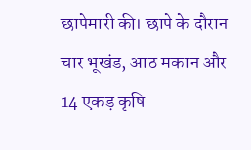छापेमारी की। छापे के दौरान चार भूखंड, आठ मकान और 14 एकड़ कृषि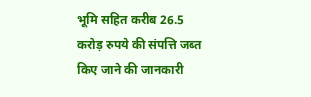भूमि सहित करीब 26.5 करोड़ रुपये की संपत्ति जब्त किए जाने की जानकारी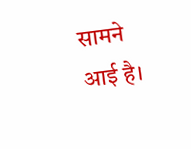सामने आई है।